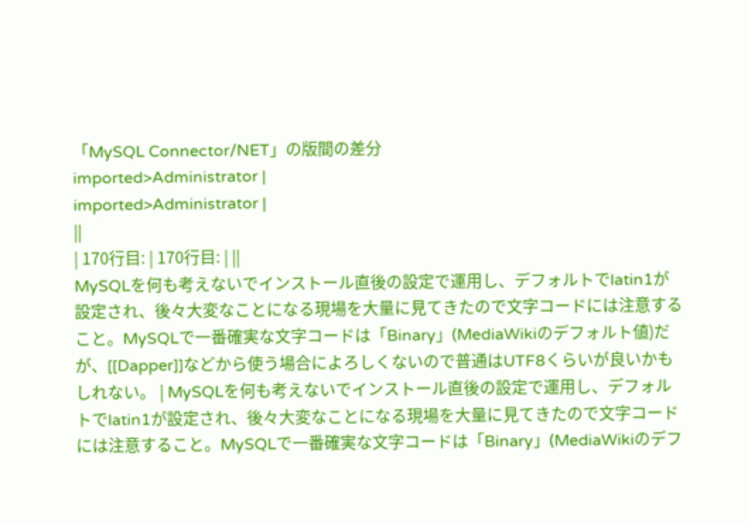「MySQL Connector/NET」の版間の差分
imported>Administrator |
imported>Administrator |
||
| 170行目: | 170行目: | ||
MySQLを何も考えないでインストール直後の設定で運用し、デフォルトでlatin1が設定され、後々大変なことになる現場を大量に見てきたので文字コードには注意すること。MySQLで一番確実な文字コードは「Binary」(MediaWikiのデフォルト値)だが、[[Dapper]]などから使う場合によろしくないので普通はUTF8くらいが良いかもしれない。 | MySQLを何も考えないでインストール直後の設定で運用し、デフォルトでlatin1が設定され、後々大変なことになる現場を大量に見てきたので文字コードには注意すること。MySQLで一番確実な文字コードは「Binary」(MediaWikiのデフ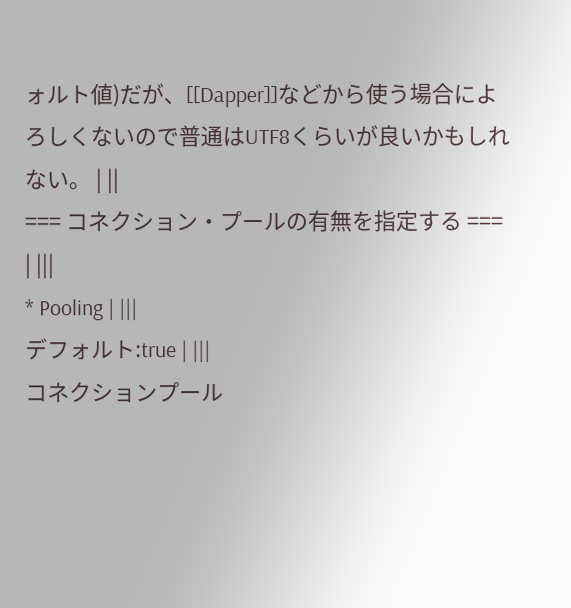ォルト値)だが、[[Dapper]]などから使う場合によろしくないので普通はUTF8くらいが良いかもしれない。 | ||
=== コネクション・プールの有無を指定する === | |||
* Pooling | |||
デフォルト:true | |||
コネクションプール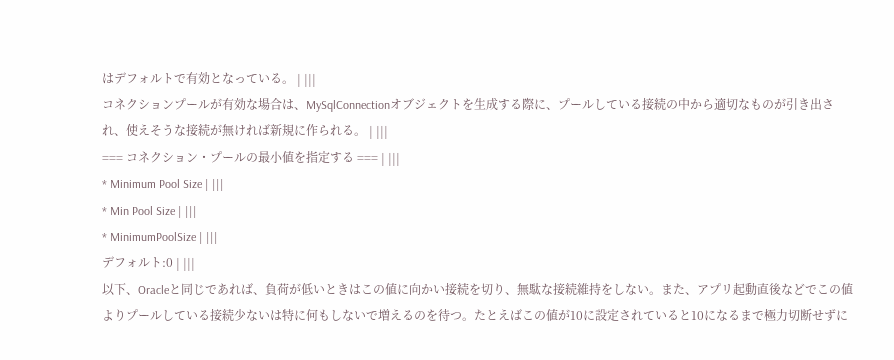はデフォルトで有効となっている。 | |||
コネクションプールが有効な場合は、MySqlConnectionオブジェクトを生成する際に、プールしている接続の中から適切なものが引き出され、使えそうな接続が無ければ新規に作られる。 | |||
=== コネクション・プールの最小値を指定する === | |||
* Minimum Pool Size | |||
* Min Pool Size | |||
* MinimumPoolSize | |||
デフォルト:0 | |||
以下、Oracleと同じであれば、負荷が低いときはこの値に向かい接続を切り、無駄な接続維持をしない。また、アプリ起動直後などでこの値よりプールしている接続少ないは特に何もしないで増えるのを待つ。たとえばこの値が10に設定されていると10になるまで極力切断せずに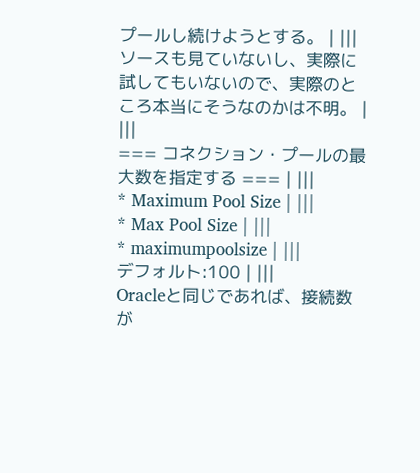プールし続けようとする。 | |||
ソースも見ていないし、実際に試してもいないので、実際のところ本当にそうなのかは不明。 | |||
=== コネクション・プールの最大数を指定する === | |||
* Maximum Pool Size | |||
* Max Pool Size | |||
* maximumpoolsize | |||
デフォルト:100 | |||
Oracleと同じであれば、接続数が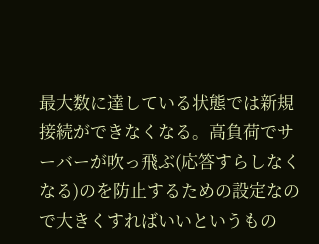最大数に達している状態では新規接続ができなくなる。高負荷でサーバーが吹っ飛ぶ(応答すらしなくなる)のを防止するための設定なので大きくすればいいというもの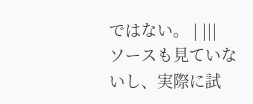ではない。 | |||
ソースも見ていないし、実際に試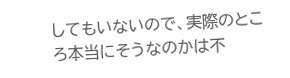してもいないので、実際のところ本当にそうなのかは不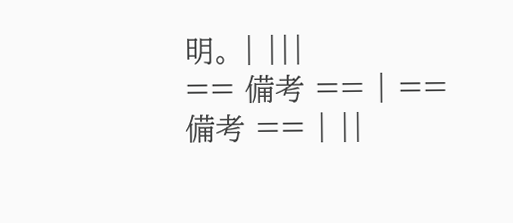明。 | |||
== 備考 == | == 備考 == | ||